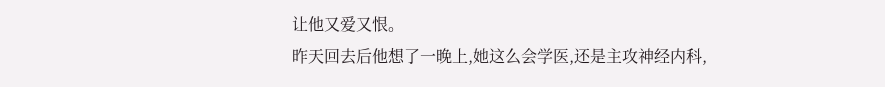让他又爱又恨。
昨天回去后他想了一晚上,她这么会学医,还是主攻神经内科,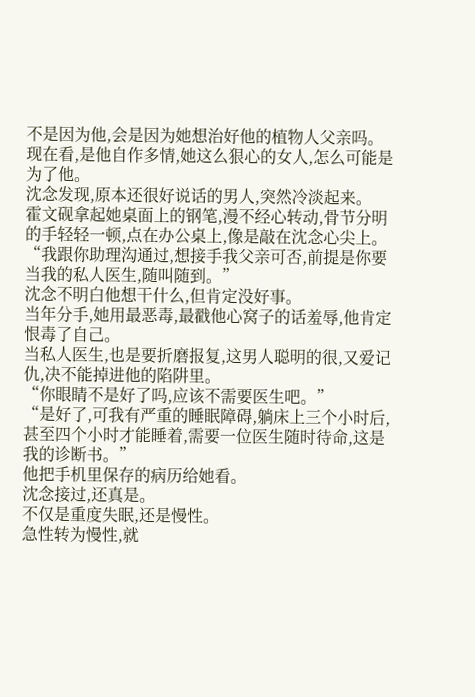不是因为他,会是因为她想治好他的植物人父亲吗。
现在看,是他自作多情,她这么狠心的女人,怎么可能是为了他。
沈念发现,原本还很好说话的男人,突然冷淡起来。
霍文砚拿起她桌面上的钢笔,漫不经心转动,骨节分明的手轻轻一顿,点在办公桌上,像是敲在沈念心尖上。
“我跟你助理沟通过,想接手我父亲可否,前提是你要当我的私人医生,随叫随到。”
沈念不明白他想干什么,但肯定没好事。
当年分手,她用最恶毒,最戳他心窝子的话羞辱,他肯定恨毒了自己。
当私人医生,也是要折磨报复,这男人聪明的很,又爱记仇,决不能掉进他的陷阱里。
“你眼睛不是好了吗,应该不需要医生吧。”
“是好了,可我有严重的睡眠障碍,躺床上三个小时后,甚至四个小时才能睡着,需要一位医生随时待命,这是我的诊断书。”
他把手机里保存的病历给她看。
沈念接过,还真是。
不仅是重度失眠,还是慢性。
急性转为慢性,就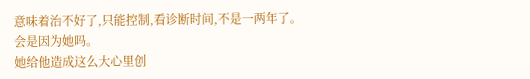意味着治不好了,只能控制,看诊断时间,不是一两年了。
会是因为她吗。
她给他造成这么大心里创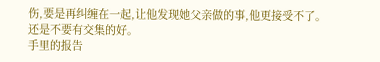伤,要是再纠缠在一起,让他发现她父亲做的事,他更接受不了。
还是不要有交集的好。
手里的报告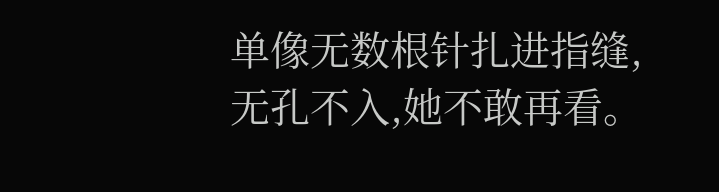单像无数根针扎进指缝,无孔不入,她不敢再看。